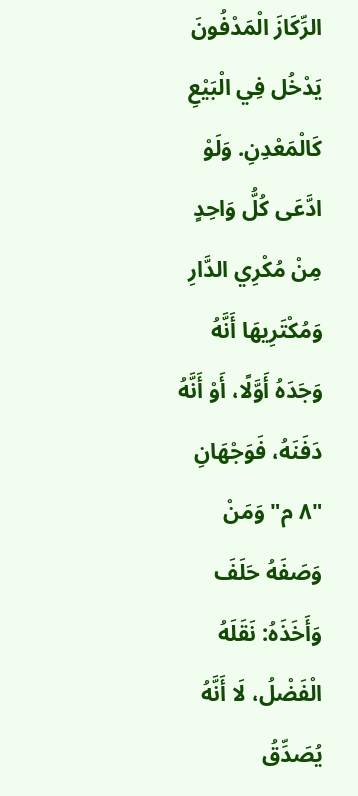الرِّكَازَ الْمَدْفُونَ يَدْخُل فِي الْبَيْعِ كَالْمَعْدِنِ. وَلَوْ ادَّعَى كُلُّ وَاحِدٍ مِنْ مُكْرِي الدَّارِ وَمُكْتَرِيهَا أَنَّهُ وَجَدَهُ أَوَّلًا، أَوْ أَنَّهُ دَفَنَهُ، فَوَجْهَانِ "٨ م" وَمَنْ وَصَفَهُ حَلَفَ وَأَخَذَهُ: نَقَلَهُ الْفَضْلُ، لَا أَنَّهُ يُصَدِّقُ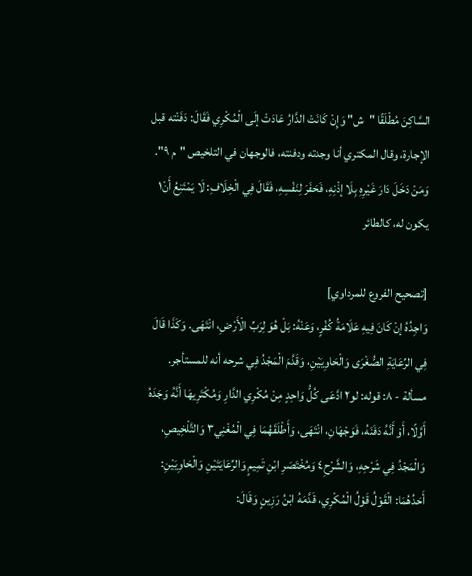السَّاكِنَ مُطْلَقًا "ش" وَإِنْ كَانَتْ الدَّارُ عَادَتْ إلَى الْمُكْرِي فَقَالَ: دَفَنْته قبل الإجارة، وقال المكتري أنا وجدته ودفنته، فالوجهان في التلخيص "م ٩". وَمَنْ دَخَلَ دَارَ غَيْرِهِ بِلَا إذْنِهِ، فَحَفَرَ لِنَفْسِهِ، فَقَالَ فِي الْخِلَافِ: لَا يَمْتَنِعُ أَنْ١ يكون له، كالطائر

[تصحيح الفروع للمرداوي]
وَاجِدُهُ إنْ كَانَ فِيهِ عَلَامَةُ كُفْرٍ، وَعَنْهُ: بَلْ هُوَ لِرَبِّ الْأَرْضِ، انْتَهَى. وَكَذَا قَالَ فِي الرِّعَايَةِ الصُّغْرَى وَالْحَاوِيَيْنِ، وَقَدَّمَ الْمَجْدُ فِي شرحه أنه للمستأجر.
مسألة - ٨: قوله: لو٢ ادَّعَى كُلُّ وَاحِدٍ مِنْ مُكْرِي الدَّارِ وَمُكْتَرِيهَا أَنَّهُ وَجَدَهُ أَوَّلًا، أَوْ أَنَّهُ دَفَنَهُ، فَوَجْهَانِ، انْتَهَى، وَأَطْلَقَهُمَا فِي الْمُغْنِي٣ وَالتَّلْخِيصِ، وَالْمَجْدُ فِي شَرْحِهِ، وَالشَّرْحِ٤ وَمُخْتَصَرِ ابْنِ تَمِيمٍ وَالرِّعَايَتَيْنِ وَالْحَاوِيَيْنِ:
أَحَدُهُمَا: الْقَوْلُ قَوْلُ الْمُكْرِي، قَدَّمَهُ ابْنُ رَزِينٍ وَقَالَ: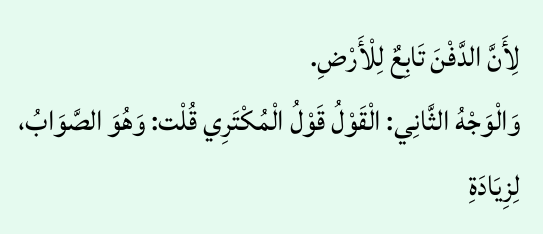لِأَنَّ الدَّفْنَ تَابِعٌ لِلْأَرْضِ.
وَالْوَجْهُ الثَّانِي: الْقَوْلُ قَوْلُ الْمُكْتَرِي قُلْت: وَهُوَ الصَّوَابُ، لِزِيَادَةِ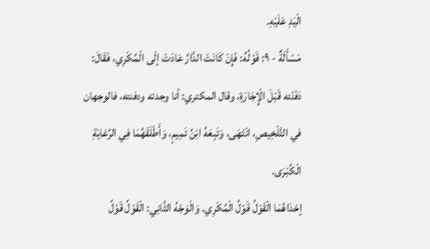الْيَدِ عَلَيْهِ.
مَسْأَلَةٌ - ٩: قَوْلُهُ: فَإِنْ كَانَتْ الدَّارُ عَادَتْ إلَى الْمُكْرِي، فَقَالَ: دَفَنْته قَبْلَ الْإِجَارَةِ، وقال المكتري: أنا وجدته ودفنته، فالوجهان في التَّلْخِيصِ، انْتَهَى، وَتَبِعَهُ ابْنُ تَمِيمٍ، وَأَطْلَقَهُمَا فِي الرِّعَايَةِ الْكُبْرَى.
إحْدَاهُمَا الْقَوْلُ قَوْلُ الْمُكْرِي. وَالْوَجْهُ الثَّانِي: الْقَوْلُ قَوْلُ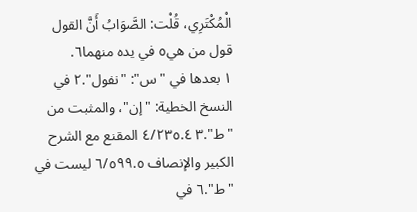الْمُكْتَرِي، قُلْت: الصَّوَابُ أَنَّ القول قول من هي٥ في يده منهما٦.
١ بعدها في "س": "نفول".٢ في النسخ الخطية: "إن"، والمثبت من "ط".٣ ٤/٢٣٥.٤ المقنع مع الشرح الكبير والإنصاف ٦/٥٩٩.٥ ليست في "ط".٦ في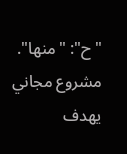"ح": "منها".
مشروع مجاني يهدف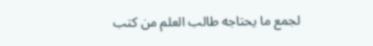لجمع ما يحتاجه طالب العلم من كتب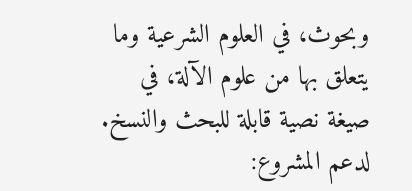وبحوث، في العلوم الشرعية وما يتعلق بها من علوم الآلة، في صيغة نصية قابلة للبحث والنسخ.
لدعم المشروع: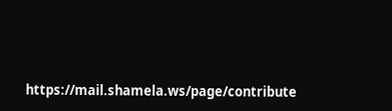https://mail.shamela.ws/page/contribute